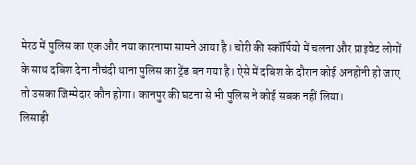मेरठ में पुलिस का एक और नया कारनामा सामने आया है। चोरी की स्कॉर्पियो में चलना और प्राइवेट लोगों के साथ दबिश देना नौचंदी थाना पुलिस का ट्रेंड बन गया है। ऐसे में दबिश के दौरान कोई अनहोनी हो जाए तो उसका जिम्मेदार कौन होगा। कानपुर की घटना से भी पुलिस ने कोई सबक नहीं लिया।
लिसाड़ी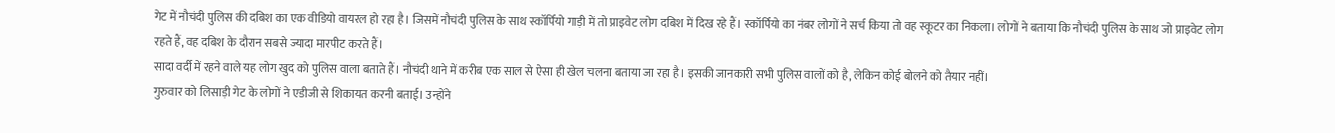गेट में नौचंदी पुलिस की दबिश का एक वीडियो वायरल हो रहा है। जिसमें नौचंदी पुलिस के साथ स्कॉर्पियो गाड़ी में तो प्राइवेट लोग दबिश में दिख रहे हैं। स्कॉर्पियो का नंबर लोगों ने सर्च किया तो वह स्कूटर का निकला। लोगों ने बताया कि नौचंदी पुलिस के साथ जो प्राइवेट लोग रहते हैं, वह दबिश के दौरान सबसे ज्यादा मारपीट करते हैं।
सादा वर्दी में रहने वाले यह लोग खुद को पुलिस वाला बताते हैं। नौचंदी थाने में करीब एक साल से ऐसा ही खेल चलना बताया जा रहा है। इसकी जानकारी सभी पुलिस वालों को है, लेकिन कोई बोलने को तैयार नहीं।
गुरुवार को लिसाड़ी गेट के लोगों ने एडीजी से शिकायत करनी बताई। उन्होंने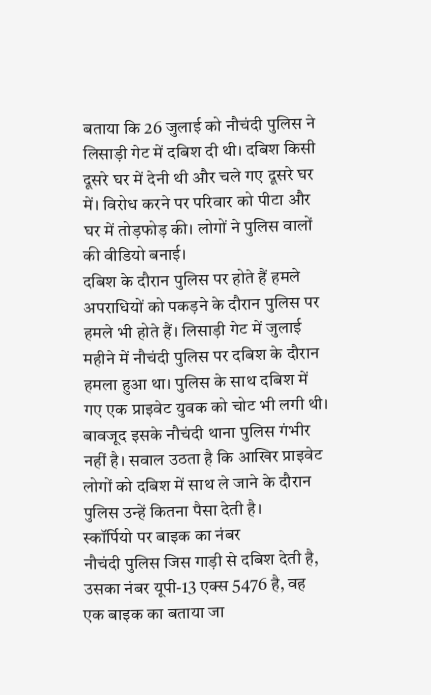बताया कि 26 जुलाई को नौचंदी पुलिस ने लिसाड़ी गेट में दबिश दी थी। दबिश किसी दूसरे घर में देनी थी और चले गए दूसरे घर में। विरोध करने पर परिवार को पीटा और घर में तोड़फोड़ की। लोगों ने पुलिस वालों की वीडियो बनाई।
दबिश के दौरान पुलिस पर होते हैं हमले
अपराधियों को पकड़ने के दौरान पुलिस पर हमले भी होते हैं। लिसाड़ी गेट में जुलाई महीने में नौचंदी पुलिस पर दबिश के दौरान हमला हुआ था। पुलिस के साथ दबिश में गए एक प्राइवेट युवक को चोट भी लगी थी। बावजूद इसके नौचंदी थाना पुलिस गंभीर नहीं है। सवाल उठता है कि आखिर प्राइवेट लोगों को दबिश में साथ ले जाने के दौरान पुलिस उन्हें कितना पैसा देती है।
स्कॉर्पियो पर बाइक का नंबर
नौचंदी पुलिस जिस गाड़ी से दबिश देती है, उसका नंबर यूपी-13 एक्स 5476 है, वह एक बाइक का बताया जा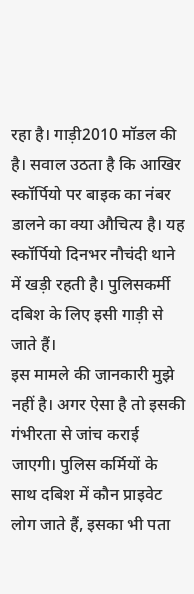रहा है। गाड़ी2010 मॉडल की है। सवाल उठता है कि आखिर स्कॉर्पियो पर बाइक का नंबर डालने का क्या औचित्य है। यह स्कॉर्पियो दिनभर नौचंदी थाने में खड़ी रहती है। पुलिसकर्मी दबिश के लिए इसी गाड़ी से जाते हैं।
इस मामले की जानकारी मुझे नहीं है। अगर ऐसा है तो इसकी गंभीरता से जांच कराई जाएगी। पुलिस कर्मियों के साथ दबिश में कौन प्राइवेट लोग जाते हैं, इसका भी पता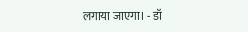लगाया जाएगा। - डॉ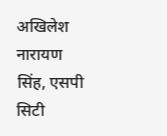अखिलेश नारायण सिंह, एसपी सिटी